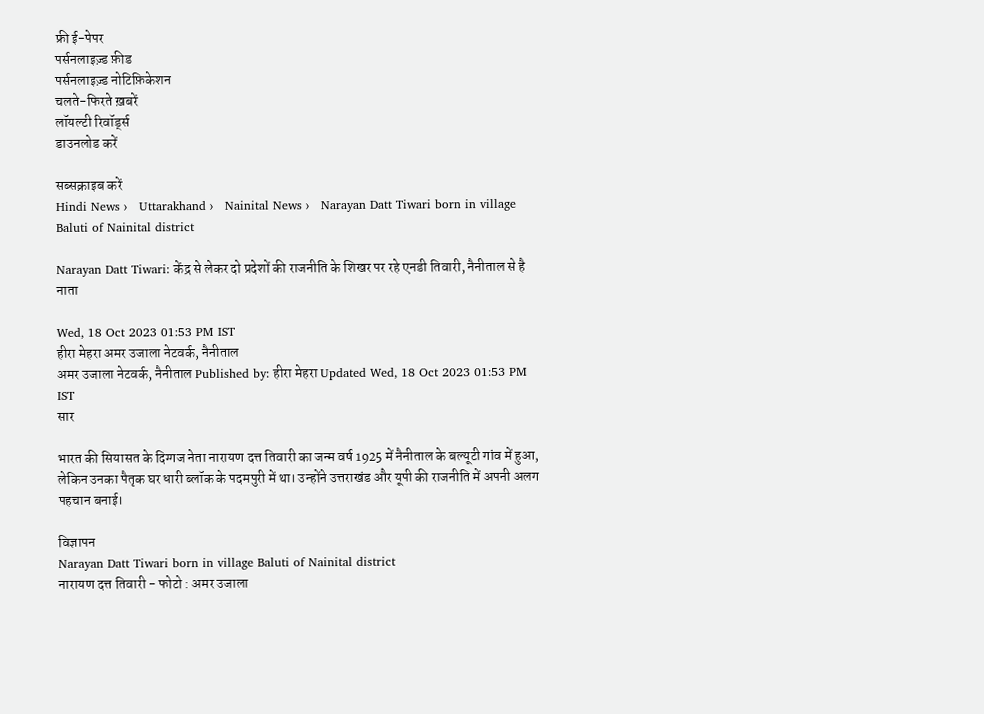फ्री ई-पेपर
पर्सनलाइज़्ड फ़ीड
पर्सनलाइज़्ड नोटिफ़िकेशन
चलते-फिरते ख़बरें
लॉयल्टी रिवॉर्ड्स
डाउनलोड करें

सब्सक्राइब करें
Hindi News ›   Uttarakhand ›   Nainital News ›   Narayan Datt Tiwari born in village Baluti of Nainital district

Narayan Datt Tiwari: केंद्र से लेकर दो प्रदेशों की राजनीति के शिखर पर रहे एनडी तिवारी, नैनीताल से है नाता

Wed, 18 Oct 2023 01:53 PM IST
हीरा मेहरा अमर उजाला नेटवर्क, नैनीताल
अमर उजाला नेटवर्क, नैनीताल Published by: हीरा मेहरा Updated Wed, 18 Oct 2023 01:53 PM IST
सार

भारत की सियासत के दिग्गज नेता नारायण दत्त तिवारी का जन्म वर्ष 1925 में नैनीताल के बल्यूटी गांव में हुआ, लेकिन उनका पैतृक घर धारी ब्लॉक के पदमपुरी में था। उन्होंने उत्तराखंड और यूपी की राजनीति में अपनी अलग पहचान बनाई।

विज्ञापन
Narayan Datt Tiwari born in village Baluti of Nainital district
नारायण दत्त तिवारी - फोटो : अमर उजाला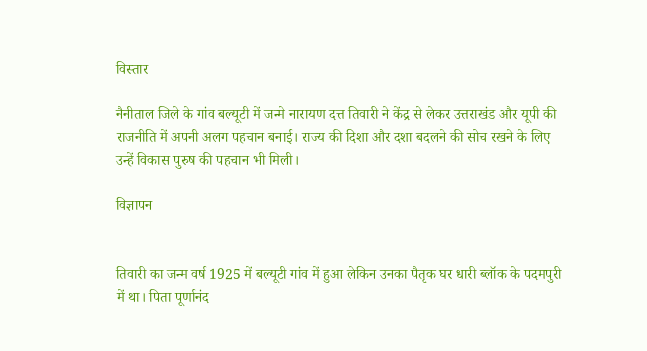विस्तार

नैनीताल जिले के गांव बल्यूटी में जन्मे नारायण दत्त तिवारी ने केंद्र से लेकर उत्तराखंड और यूपी की राजनीति में अपनी अलग पहचान बनाई। राज्य की दिशा और दशा बदलने की सोच रखने के लिए उन्हें विकास पुरुष की पहचान भी मिली।

विज्ञापन


तिवारी का जन्म वर्ष 1925 में बल्यूटी गांव में हुआ लेकिन उनका पैतृक घर धारी ब्लॉक के पदमपुरी में था। पिता पूर्णानंद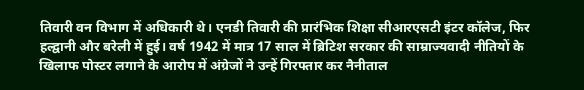तिवारी वन विभाग में अधिकारी थे। एनडी तिवारी की प्रारंभिक शिक्षा सीआरएसटी इंटर कॉलेज, फिर हल्द्वानी और बरेली में हुई। वर्ष 1942 में मात्र 17 साल में ब्रिटिश सरकार की साम्राज्यवादी नीतियों के खिलाफ पोस्टर लगाने के आरोप में अंग्रेजों ने उन्हें गिरफ्तार कर नैनीताल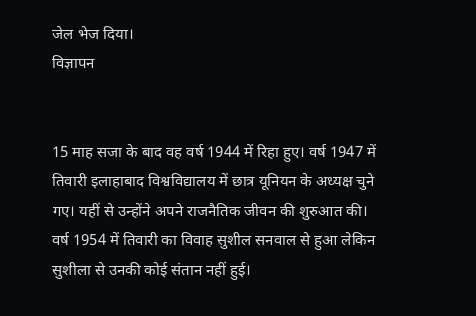जेल भेज दिया।
विज्ञापन


15 माह सजा के बाद वह वर्ष 1944 में रिहा हुए। वर्ष 1947 में तिवारी इलाहाबाद विश्वविद्यालय में छात्र यूनियन के अध्यक्ष चुने गए। यहीं से उन्होंने अपने राजनैतिक जीवन की शुरुआत की। वर्ष 1954 में तिवारी का विवाह सुशील सनवाल से हुआ लेकिन सुशीला से उनकी कोई संतान नहीं हुई।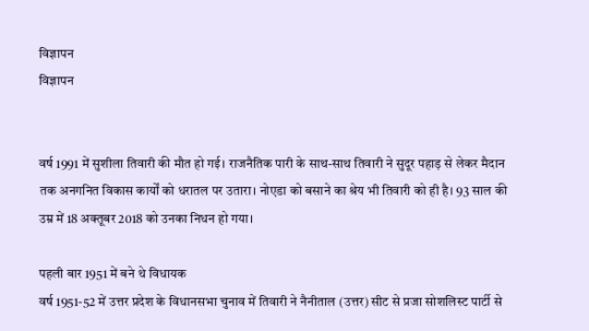विज्ञापन
विज्ञापन


वर्ष 1991 में सुशीला तिवारी की मौत हो गई। राजनैतिक पारी के साथ-साथ तिवारी ने सुदूर पहाड़ से लेकर मैदान तक अनगनित विकास कार्यों को धरातल पर उतारा। नोएडा को बसाने का श्रेय भी तिवारी को ही है। 93 साल की उम्र में 18 अक्तूबर 2018 को उनका निधन हो गया।

पहली बार 1951 में बने थे विधायक
वर्ष 1951-52 में उत्तर प्रदेश के विधानसभा चुनाव में तिवारी ने नैनीताल (उत्तर) सीट से प्रजा सोशलिस्ट पार्टी से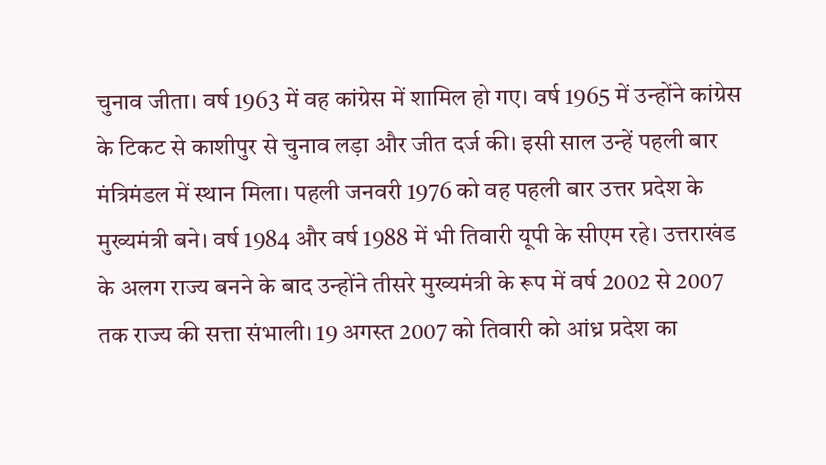चुनाव जीता। वर्ष 1963 में वह कांग्रेस में शामिल हो गए। वर्ष 1965 में उन्होंने कांग्रेस के टिकट से काशीपुर से चुनाव लड़ा और जीत दर्ज की। इसी साल उन्हें पहली बार मंत्रिमंडल में स्थान मिला। पहली जनवरी 1976 को वह पहली बार उत्तर प्रदेश के मुख्यमंत्री बने। वर्ष 1984 और वर्ष 1988 में भी तिवारी यूपी के सीएम रहे। उत्तराखंड के अलग राज्य बनने के बाद उन्होंने तीसरे मुख्यमंत्री के रूप में वर्ष 2002 से 2007 तक राज्य की सत्ता संभाली। 19 अगस्त 2007 को तिवारी को आंध्र प्रदेश का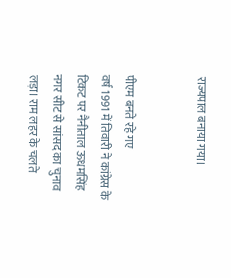राज्यपाल बनाया गया।


पीएम बनते रहे गए
वर्ष 1991 में तिवारी ने कांग्रेस के टिकट पर नैनीताल ऊधमसिंह नगर सीट से सांसद का चुनाव लड़ा। राम लहर के चलते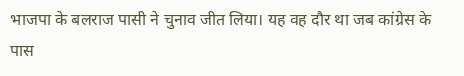भाजपा के बलराज पासी ने चुनाव जीत लिया। यह वह दौर था जब कांग्रेस के पास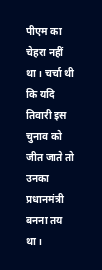पीएम का चेहरा नहीं था। चर्चा थी कि यदि तिवारी इस चुनाव को जीत जाते तो उनका प्रधानमंत्री बनना तय था।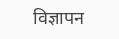विज्ञापन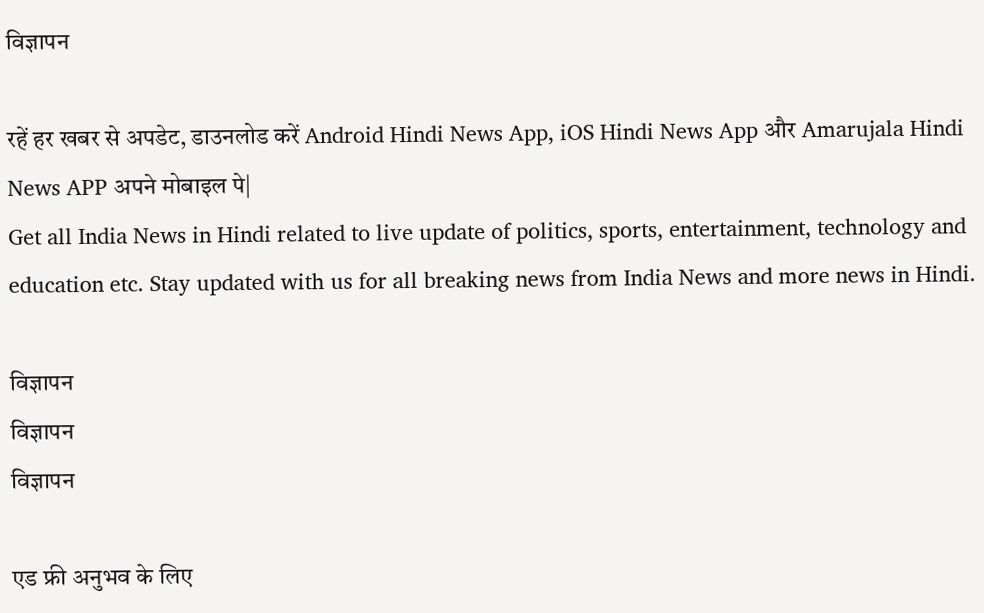विज्ञापन

रहें हर खबर से अपडेट, डाउनलोड करें Android Hindi News App, iOS Hindi News App और Amarujala Hindi News APP अपने मोबाइल पे|
Get all India News in Hindi related to live update of politics, sports, entertainment, technology and education etc. Stay updated with us for all breaking news from India News and more news in Hindi.

विज्ञापन
विज्ञापन
विज्ञापन

एड फ्री अनुभव के लिए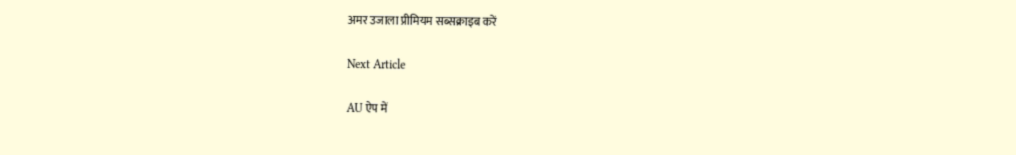अमर उजाला प्रीमियम सब्सक्राइब करें

Next Article

AU ऐप में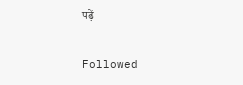पढ़ें

Followed